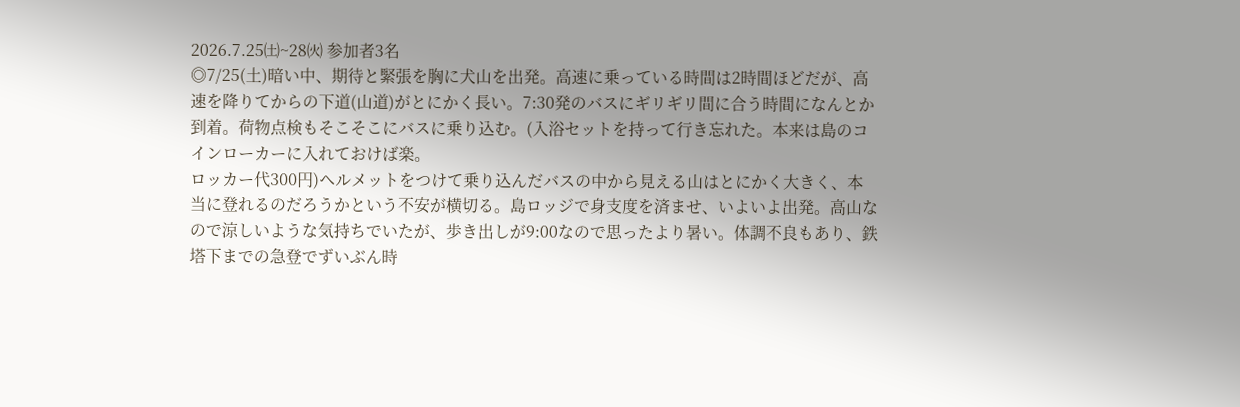2026.7.25㈯~28㈫ 参加者3名
◎7/25(土)暗い中、期待と緊張を胸に犬山を出発。高速に乗っている時間は2時間ほどだが、高速を降りてからの下道(山道)がとにかく長い。7:30発のバスにギリギリ間に合う時間になんとか到着。荷物点検もそこそこにバスに乗り込む。(入浴セットを持って行き忘れた。本来は島のコインローカーに入れておけば楽。
ロッカー代300円)ヘルメットをつけて乗り込んだバスの中から見える山はとにかく大きく、本当に登れるのだろうかという不安が横切る。島ロッジで身支度を済ませ、いよいよ出発。高山なので涼しいような気持ちでいたが、歩き出しが9:00なので思ったより暑い。体調不良もあり、鉄塔下までの急登でずいぶん時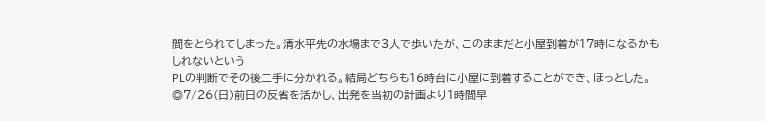間をとられてしまった。清水平先の水場まで3人で歩いたが、このままだと小屋到着が17時になるかもしれないという
PLの判断でその後二手に分かれる。結局どちらも16時台に小屋に到着することができ、ほっとした。
◎7/26(日)前日の反省を活かし、出発を当初の計画より1時間早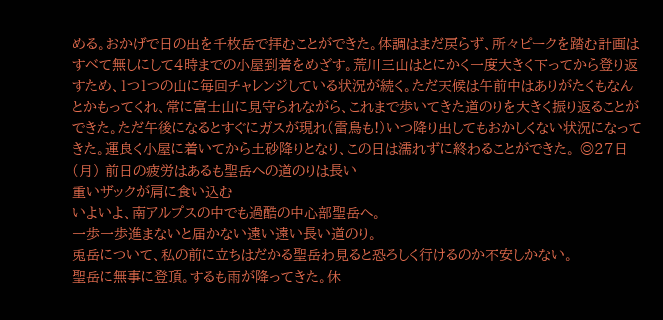める。おかげで日の出を千枚岳で拝むことができた。体調はまだ戻らず、所々ピークを踏む計画はすべて無しにして4時までの小屋到着をめざす。荒川三山はとにかく一度大きく下ってから登り返すため、1つ1つの山に毎回チャレンジしている状況が続く。ただ天候は午前中はありがたくもなんとかもってくれ、常に富士山に見守られながら、これまで歩いてきた道のりを大きく振り返ることができた。ただ午後になるとすぐにガスが現れ(雷鳥も!)いつ降り出してもおかしくない状況になってきた。運良く小屋に着いてから土砂降りとなり、この日は濡れずに終わることができた。 ◎27日(月) 前日の疲労はあるも聖岳への道のりは長い
重いザックが肩に食い込む
いよいよ、南アルプスの中でも過酷の中心部聖岳へ。
一歩一歩進まないと届かない遠い遠い長い道のり。
兎岳について、私の前に立ちはだかる聖岳わ見ると恐ろしく行けるのか不安しかない。
聖岳に無事に登頂。するも雨が降ってきた。休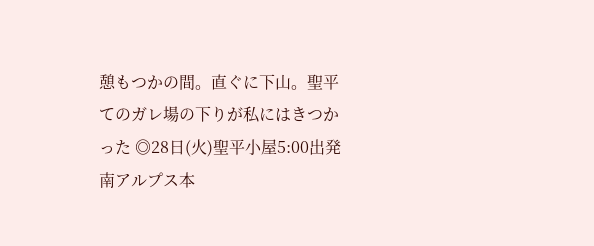憩もつかの間。直ぐに下山。聖平てのガレ場の下りが私にはきつかった ◎28日(火)聖平小屋5:00出発
南アルプス本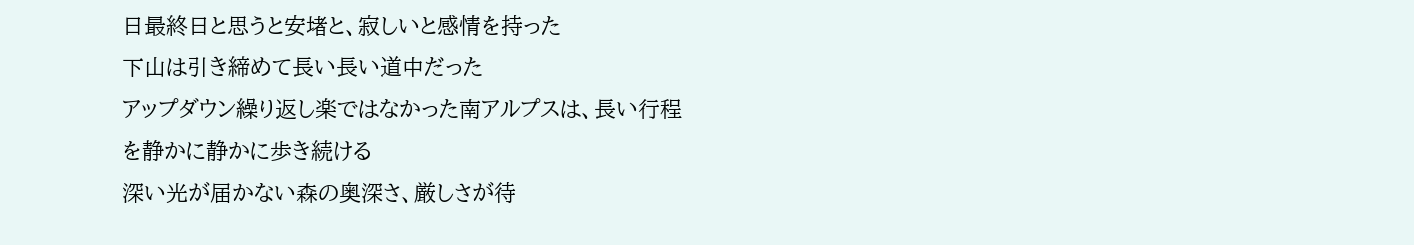日最終日と思うと安堵と、寂しいと感情を持った
下山は引き締めて長い長い道中だった
アップダウン繰り返し楽ではなかった南アルプスは、長い行程を静かに静かに歩き続ける
深い光が届かない森の奥深さ、厳しさが待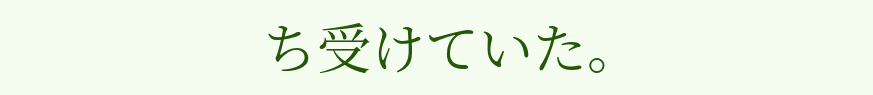ち受けていた。